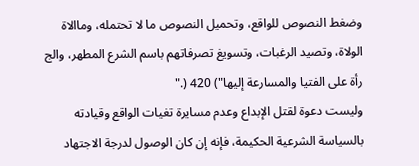وضغط النصوص للواقع، وتحميل النصوص ما لا تحتمله، وماالاة الولاة، وتصيد الرغبات، وتسويغ تصرفاتهم باسم الشرع المطهر، والج رأة على الفتيا والمسارعة إليها") 420 (."
وليست دعوة لقتل الإبداع وعدم مسايرة تغيات الواقع وقيادته بالسياسة الشرعية الحكيمة، فإنه إن كان الوصول لدرجة الاجتهاد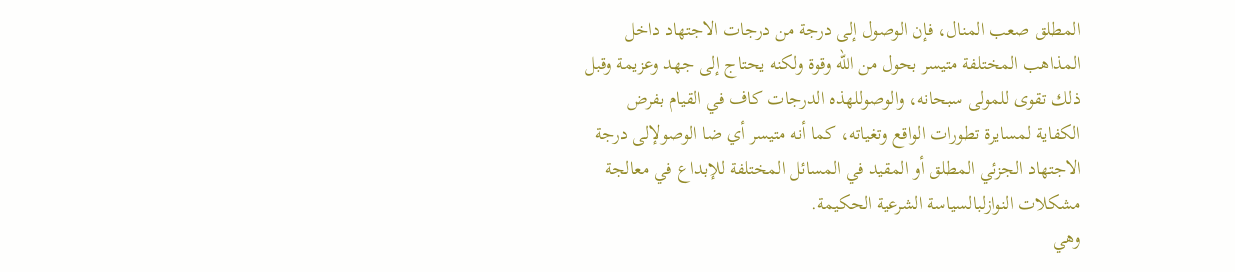المطلق صعب المنال، فإن الوصول إلى درجة من درجات الاجتهاد داخل المذاهب المختلفة متيسر بحول من الله وقوة ولكنه يحتاج إلى جهد وعزيمة وقبل ذلك تقوى للمولى سبحانه، والوصوللهذه الدرجات كاف في القيام بفرض الكفاية لمسايرة تطورات الواقع وتغياته، كما أنه متيسر أي ضا الوصولإلى درجة الاجتهاد الجزئي المطلق أو المقيد في المسائل المختلفة للإبداع في معالجة مشكلات النوازلبالسياسة الشرعية الحكيمة.
وهي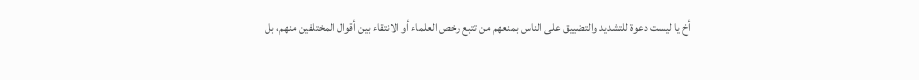أخ يا ليست دعوة للتشديد والتضييق على الناس بمنعهم من تتبع رخص العلماء أو الانتقاء بين أقوال المختلفين منهم، بل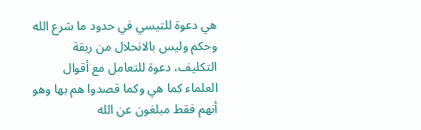هي دعوة للتيسي في حدود ما شرع الله وحكم وليس بالانحلال من ربقة التكليف، دعوة للتعامل مع أقوال العلماء كما هي وكما قصدوا هم بها وهو أنهم فقط مبلغون عن الله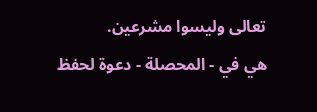تعالى وليسوا مشرعين.
هي في - المحصلة - دعوة لحفظ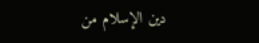دين الإسلام من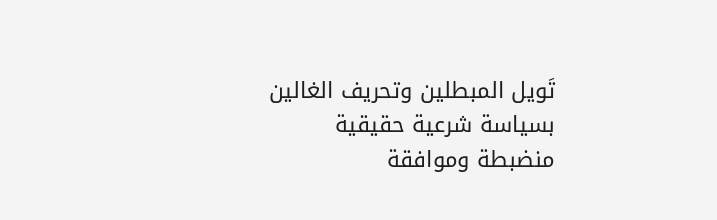تَويل المبطلين وتحريف الغالين بسياسة شرعية حقيقية منضبطة وموافقة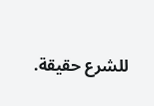للشرع حقيقة.